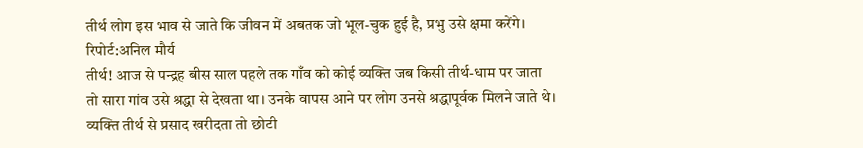तीर्थ लोग इस भाव से जाते कि जीवन में अबतक जो भूल-चुक हुई है, प्रभु उसे क्षमा करेंगे। रिपोर्ट:अनिल मौर्य
तीर्थ! आज से पन्द्रह बीस साल पहले तक गाँव को कोई व्यक्ति जब किसी तीर्थ-धाम पर जाता तो सारा गांव उसे श्रद्धा से देखता था। उनके वापस आने पर लोग उनसे श्रद्धापूर्वक मिलने जाते थे। व्यक्ति तीर्थ से प्रसाद खरीदता तो छोटी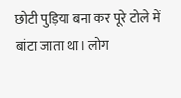छोटी पुड़िया बना कर पूरे टोले में बांटा जाता था। लोग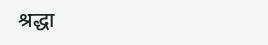श्रद्धा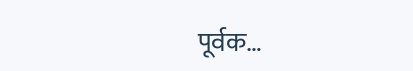पूर्वक…